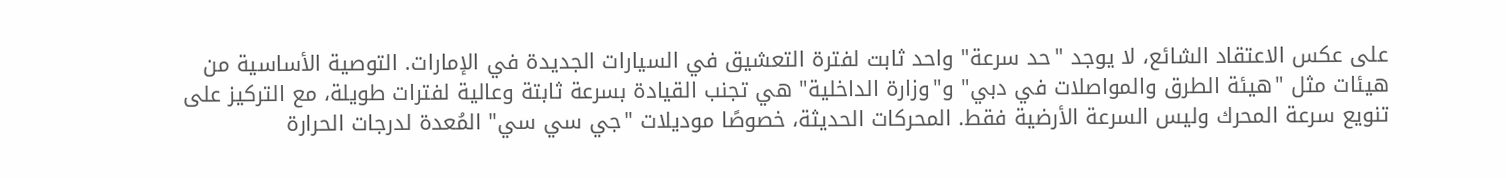على عكس الاعتقاد الشائع، لا يوجد "حد سرعة" واحد ثابت لفترة التعشيق في السيارات الجديدة في الإمارات. التوصية الأساسية من هيئات مثل "هيئة الطرق والمواصلات في دبي" و"وزارة الداخلية" هي تجنب القيادة بسرعة ثابتة وعالية لفترات طويلة، مع التركيز على تنويع سرعة المحرك وليس السرعة الأرضية فقط. المحركات الحديثة، خصوصًا موديلات "جي سي سي" المُعدة لدرجات الحرارة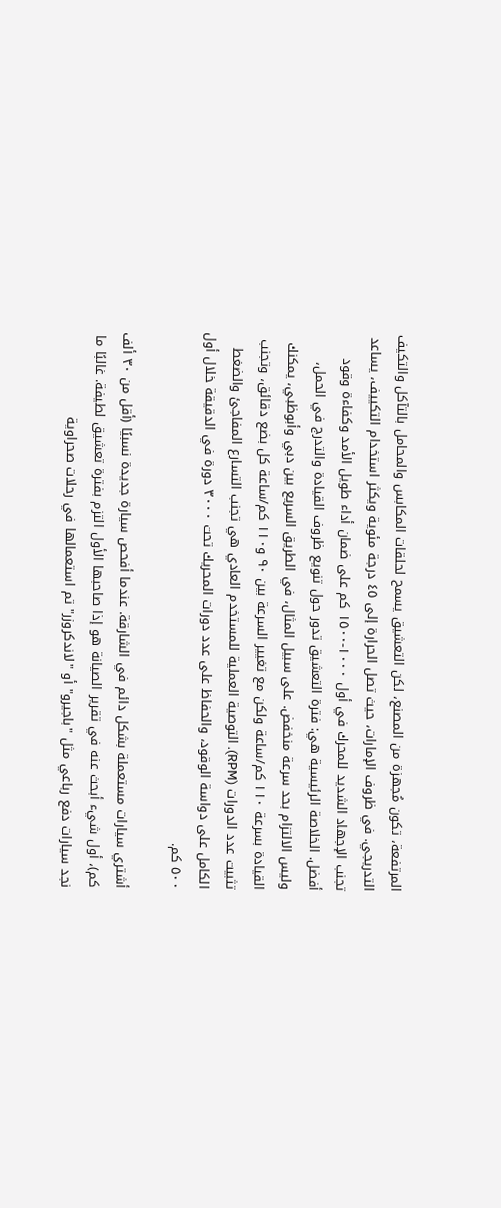المرتفعة، تكون مُجهزة من المصنع، لكن التعشيق يسمح لحلقات المكابس والمحامل بالتآكل والتكيف التدريجي. في ظروف الإمارات، حيث تصل الحرارة إلى ٤٥ درجة مئوية ويكثر استخدام التكييف، يساعد تجنب الإجهاد الشديد للمحرك في أول ١٠٠٠-١٥٠٠ كم على ضمان أداء طويل الأمد وكفاءة وقود أفضل. الخلاصة الرئيسية هي: فترة التعشيق تدور حول تنويع ظروف القيادة والتدرج في الحمل، وليس الالتزام بحد سرعة منخفض. على سبيل المثال، في الطريق السريع بين دبي وأبوظبي، يمكنك القيادة بسرعة ١١٠ كم/ساعة ولكن مع تغيير السرعة بين ٩٠ و١١٠ كم/ساعة كل بضع دقائق، وتجنب تثبيت عدد الدورات (RPM). التوصية العملية للمستخدم العادي هي تجنب التسارع المفاجئ والضغط الكامل على دواسة الوقود، والحفاظ على عدد دورات المحريك تحت ٣٠٠٠ دورة في الدقيقة خلال أول ٥٠٠ كم.

أشتري سيارات مستعملة بشكل دائم في الشارقة. عندما أفحص سيارة جديدة نسبيًا (أقل من ٣٠ ألف كم)، أول شيء أبحث عنه في تقرير الصيانة هو إذا صاحبها الأول التزم بفترة تعشيق لطيفة. غالبًا ما نجد سيارات دفع رباعي مثل "باجيرو" أو "لاندكروزر" تم استعمالها في رحلات صحراوية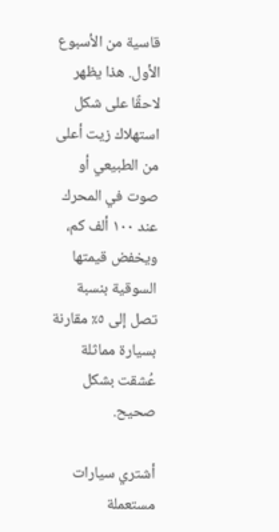قاسية من الأسبوع الأول. هذا يظهر لاحقًا على شكل استهلاك زيت أعلى من الطبيعي أو صوت في المحرك عند ١٠٠ ألف كم، ويخفض قيمتها السوقية بنسبة تصل إلى ٥٪ مقارنة بسيارة مماثلة عُشقت بشكل صحيح.

أشتري سيارات مستعملة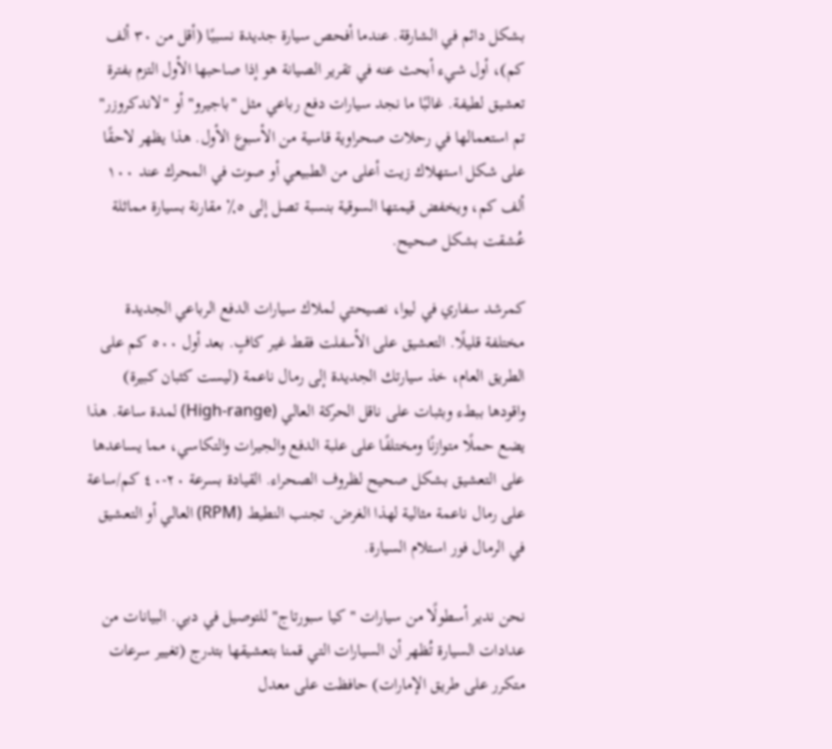بشكل دائم في الشارقة. عندما أفحص سيارة جديدة نسبيًا (أقل من ٣٠ ألف كم)، أول شيء أبحث عنه في تقرير الصيانة هو إذا صاحبها الأول التزم بفترة تعشيق لطيفة. غالبًا ما نجد سيارات دفع رباعي مثل "باجيرو" أو "لاندكروزر" تم استعمالها في رحلات صحراوية قاسية من الأسبوع الأول. هذا يظهر لاحقًا على شكل استهلاك زيت أعلى من الطبيعي أو صوت في المحرك عند ١٠٠ ألف كم، ويخفض قيمتها السوقية بنسبة تصل إلى ٥٪ مقارنة بسيارة مماثلة عُشقت بشكل صحيح.

كمرشد سفاري في ليوا، نصيحتي لملاك سيارات الدفع الرباعي الجديدة مختلفة قليلًا. التعشيق على الأسفلت فقط غير كافٍ. بعد أول ٥٠٠ كم على الطريق العام، خذ سيارتك الجديدة إلى رمال ناعمة (ليست كثبان كبيرة) واقودها ببطء وبثبات على ناقل الحركة العالي (High-range) لمدة ساعة. هذا يضع حملًا متوازنًا ومختلفًا على علبة الدفع والجيرات والتكاسي، مما يساعدها على التعشيق بشكل صحيح لظروف الصحراء. القيادة بسرعة ٢٠-٤٠ كم/ساعة على رمال ناعمة مثالية لهذا الغرض. تجنب النطيط (RPM) العالي أو التعشيق في الرمال فور استلام السيارة.

نحن ندير أسطولًا من سيارات "كيا سبورتاج" للتوصيل في دبي. البيانات من عدادات السيارة تُظهر أن السيارات التي قمنا بتعشيقها بتدرج (تغيير سرعات متكرر على طريق الإمارات) حافظت على معدل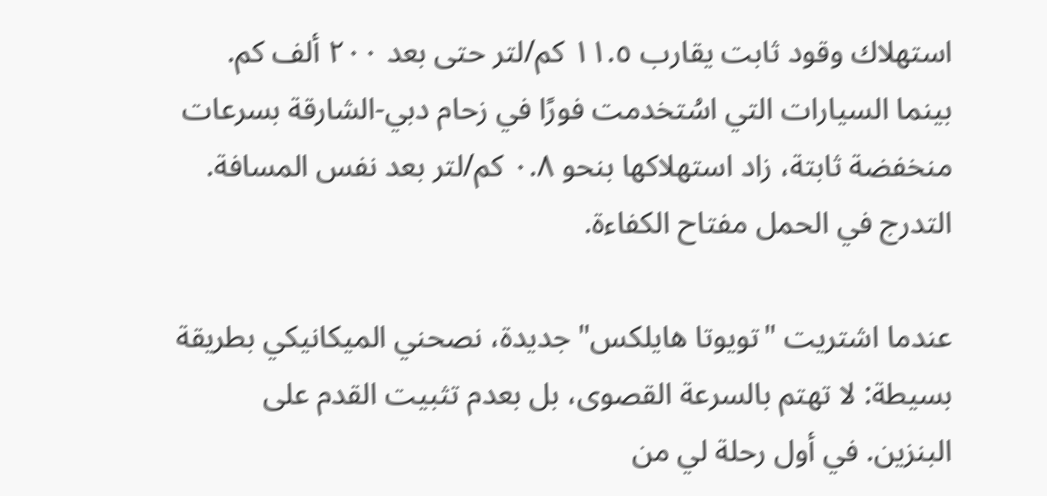استهلاك وقود ثابت يقارب ١١.٥ كم/لتر حتى بعد ٢٠٠ ألف كم. بينما السيارات التي اسُتخدمت فورًا في زحام دبي-الشارقة بسرعات منخفضة ثابتة، زاد استهلاكها بنحو ٠.٨ كم/لتر بعد نفس المسافة. التدرج في الحمل مفتاح الكفاءة.

عندما اشتريت "تويوتا هايلكس" جديدة، نصحني الميكانيكي بطريقة بسيطة: لا تهتم بالسرعة القصوى، بل بعدم تثبيت القدم على البنزين. في أول رحلة لي من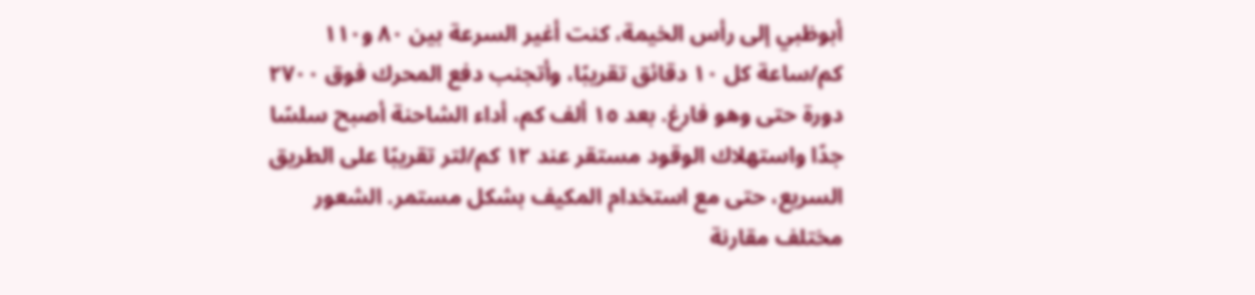أبوظبي إلى رأس الخيمة، كنت أغير السرعة بين ٨٠ و١١٠ كم/ساعة كل ١٠ دقائق تقريبًا، وأتجنب دفع المحرك فوق ٢٧٠٠ دورة حتى وهو فارغ. بعد ١٥ ألف كم، أداء الشاحنة أصبح سلسًا جدًا واستهلاك الوقود مستقر عند ١٢ كم/لتر تقريبًا على الطريق السريع، حتى مع استخدام المكيف بشكل مستمر. الشعور مختلف مقارنة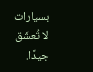بسيارات لا تُعشَق جيدًا.